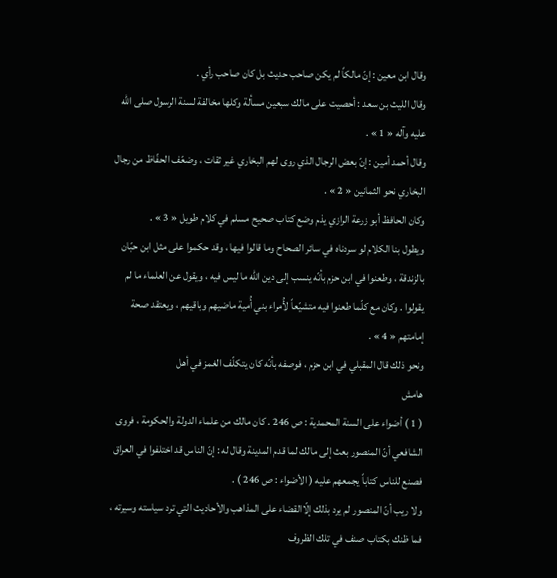وقال ابن معين : إنّ مالكاً لم يكن صاحب حديث بل كان صاحب رأي .
وقال الليث بن سعد : أحصيت على مالك سبعين مسألة وكلها مخالفة لسنة الرسول صلى الله عليه وآله « 1 » .
وقال أحمد أمين : إنّ بعض الرجال الذي روى لهم البخاري غير ثقات ، وضعّف الحفّاظ من رجال البخاري نحو الثمانين « 2 » .
وكان الحافظ أبو زرعة الرازي يذم وضع كتاب صحيح مسلم في كلام طويل « 3 » .
ويطول بنا الكلام لو سردناه في سائر الصحاح وما قالوا فيها ، وقد حكموا على مثل ابن حبّان بالزندقة ، وطعنوا في ابن حزم بأنّه ينسب إلى دين الله ما ليس فيه ، ويقول عن العلماء ما لم يقولوا . وكان مع كلّما طعنوا فيه متشيّعاً لأُمراء بني أُمية ماضيهم وباقيهم ، ويعتقد صحة إمامتهم « 4 » .
ونحو ذلك قال المقبلي في ابن حزم ، فوصفه بأنّه كان يتكلّف الغمز في أهل
هامش
( 1 ) أضواء على السنة المحمدية : ص 246 . كان مالك من علماء الدولة والحكومة ، فروى الشافعي أنّ المنصور بعث إلى مالك لما قدم المدينة وقال له : إنّ الناس قد اختلفوا في العراق فصنع للناس كتاباً يجمعهم عليه ( الأضواء : ص 246 ) .
ولا ريب أنّ المنصور لم يرد بذلك إلّاالقضاء على المذاهب والأحاديث التي ترد سياسته وسيرته ، فما ظنك بكتاب صنف في تلك الظروف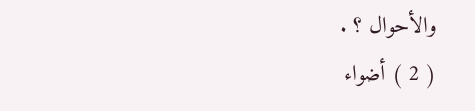والأحوال ؟ .
( 2 ) أضواء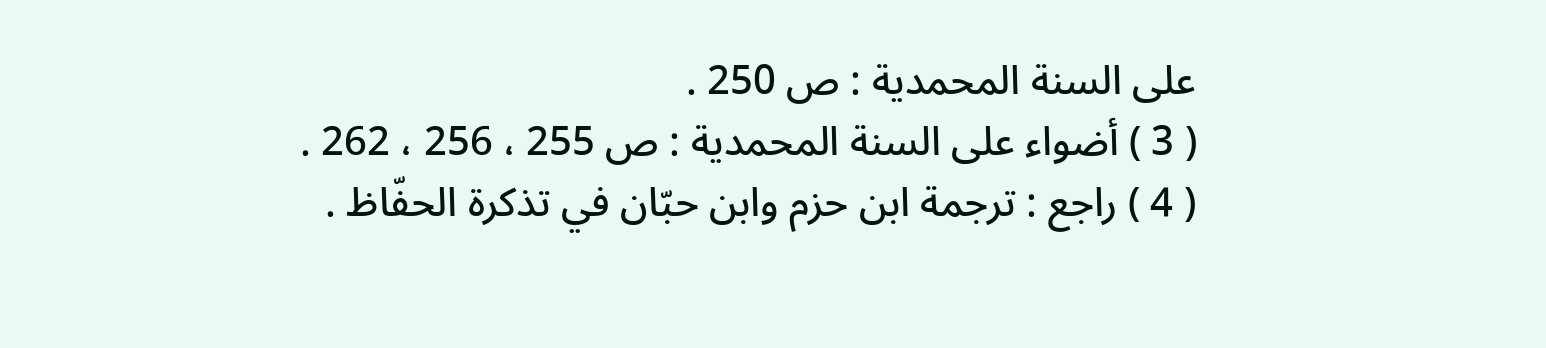على السنة المحمدية : ص 250 .
( 3 ) أضواء على السنة المحمدية : ص 255 ، 256 ، 262 .
( 4 ) راجع : ترجمة ابن حزم وابن حبّان في تذكرة الحفّاظ .